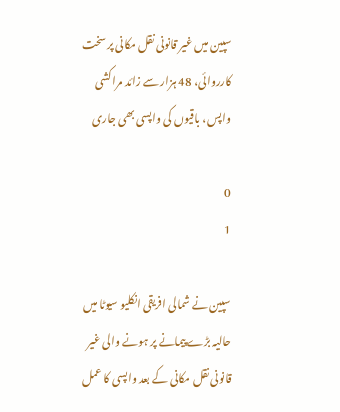سپین میں غیر قانونی نقل مکانی پر سخت کارروائی، 48 ہزار سے زائد مراکشی واپس، باقیوں کی واپسی بھی جاری

0
1

سپین نے شمالی افریقی انکلیو سیوٹا میں حالیہ بڑے پیمانے پر ہونے والی غیر قانونی نقل مکانی کے بعد واپسی کا عمل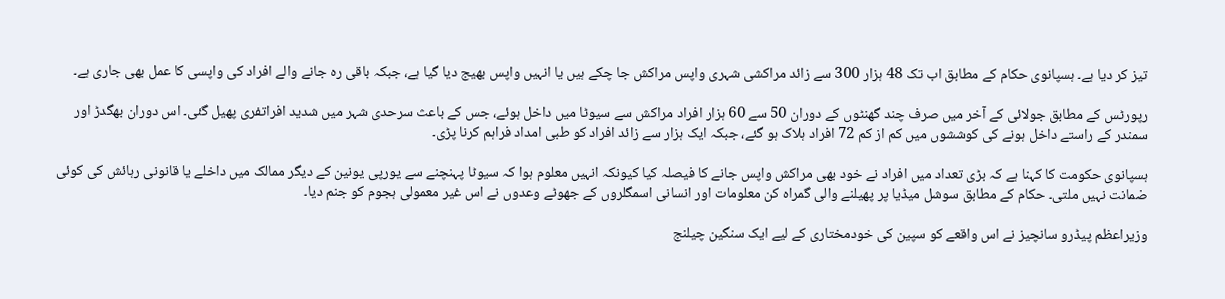تیز کر دیا ہے۔ ہسپانوی حکام کے مطابق اب تک 48 ہزار 300 سے زائد مراکشی شہری واپس مراکش جا چکے ہیں یا انہیں واپس بھیج دیا گیا ہے، جبکہ باقی رہ جانے والے افراد کی واپسی کا عمل بھی جاری ہے۔

رپورٹس کے مطابق جولائی کے آخر میں صرف چند گھنٹوں کے دوران 50 سے 60 ہزار افراد مراکش سے سیوٹا میں داخل ہوئے، جس کے باعث سرحدی شہر میں شدید افراتفری پھیل گئی۔ اس دوران بھگدڑ اور سمندر کے راستے داخل ہونے کی کوششوں میں کم از کم 72 افراد ہلاک ہو گئے، جبکہ ایک ہزار سے زائد افراد کو طبی امداد فراہم کرنا پڑی۔

ہسپانوی حکومت کا کہنا ہے کہ بڑی تعداد میں افراد نے خود بھی مراکش واپس جانے کا فیصلہ کیا کیونکہ انہیں معلوم ہوا کہ سیوٹا پہنچنے سے یورپی یونین کے دیگر ممالک میں داخلے یا قانونی رہائش کی کوئی ضمانت نہیں ملتی۔ حکام کے مطابق سوشل میڈیا پر پھیلنے والی گمراہ کن معلومات اور انسانی اسمگلروں کے جھوٹے وعدوں نے اس غیر معمولی ہجوم کو جنم دیا۔

وزیراعظم پیڈرو سانچیز نے اس واقعے کو سپین کی خودمختاری کے لیے ایک سنگین چیلنج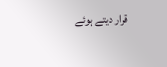قرار دیتے ہوئے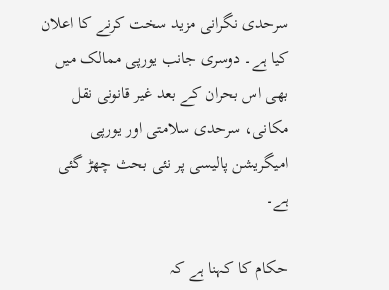سرحدی نگرانی مزید سخت کرنے کا اعلان کیا ہے۔ دوسری جانب یورپی ممالک میں بھی اس بحران کے بعد غیر قانونی نقل مکانی، سرحدی سلامتی اور یورپی امیگریشن پالیسی پر نئی بحث چھڑ گئی ہے۔

حکام کا کہنا ہے کہ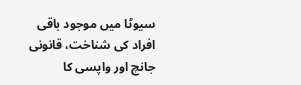سیوٹا میں موجود باقی افراد کی شناخت، قانونی جانچ اور واپسی کا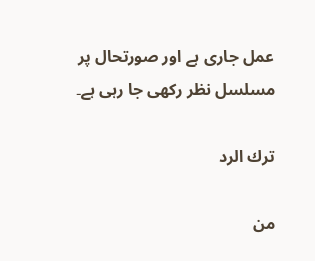عمل جاری ہے اور صورتحال پر مسلسل نظر رکھی جا رہی ہے۔

ترك الرد

من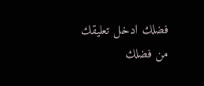فضلك ادخل تعليقك
من فضلك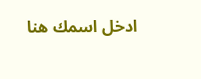ادخل اسمك هنا